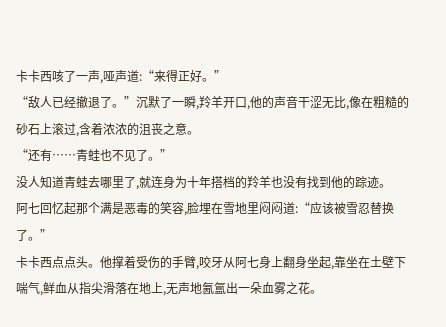卡卡西咳了一声,哑声道:“来得正好。”
“敌人已经撤退了。”沉默了一瞬,羚羊开口,他的声音干涩无比,像在粗糙的砂石上滚过,含着浓浓的沮丧之意。
“还有……青蛙也不见了。”
没人知道青蛙去哪里了,就连身为十年搭档的羚羊也没有找到他的踪迹。
阿七回忆起那个满是恶毒的笑容,脸埋在雪地里闷闷道:“应该被雪忍替换了。”
卡卡西点点头。他撑着受伤的手臂,咬牙从阿七身上翻身坐起,靠坐在土壁下喘气,鲜血从指尖滑落在地上,无声地氤氲出一朵血雾之花。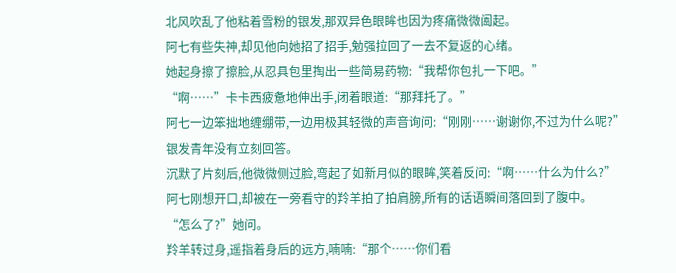北风吹乱了他粘着雪粉的银发,那双异色眼眸也因为疼痛微微阖起。
阿七有些失神,却见他向她招了招手,勉强拉回了一去不复返的心绪。
她起身擦了擦脸,从忍具包里掏出一些简易药物:“我帮你包扎一下吧。”
“啊……”卡卡西疲惫地伸出手,闭着眼道:“那拜托了。”
阿七一边笨拙地缠绷带,一边用极其轻微的声音询问:“刚刚……谢谢你,不过为什么呢?”
银发青年没有立刻回答。
沉默了片刻后,他微微侧过脸,弯起了如新月似的眼眸,笑着反问:“啊……什么为什么?”
阿七刚想开口,却被在一旁看守的羚羊拍了拍肩膀,所有的话语瞬间落回到了腹中。
“怎么了?”她问。
羚羊转过身,遥指着身后的远方,喃喃:“那个……你们看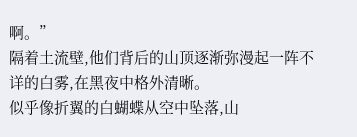啊。”
隔着土流壁,他们背后的山顶逐渐弥漫起一阵不详的白雾,在黑夜中格外清晰。
似乎像折翼的白蝴蝶从空中坠落,山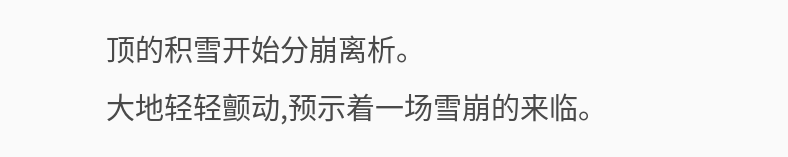顶的积雪开始分崩离析。
大地轻轻颤动,预示着一场雪崩的来临。